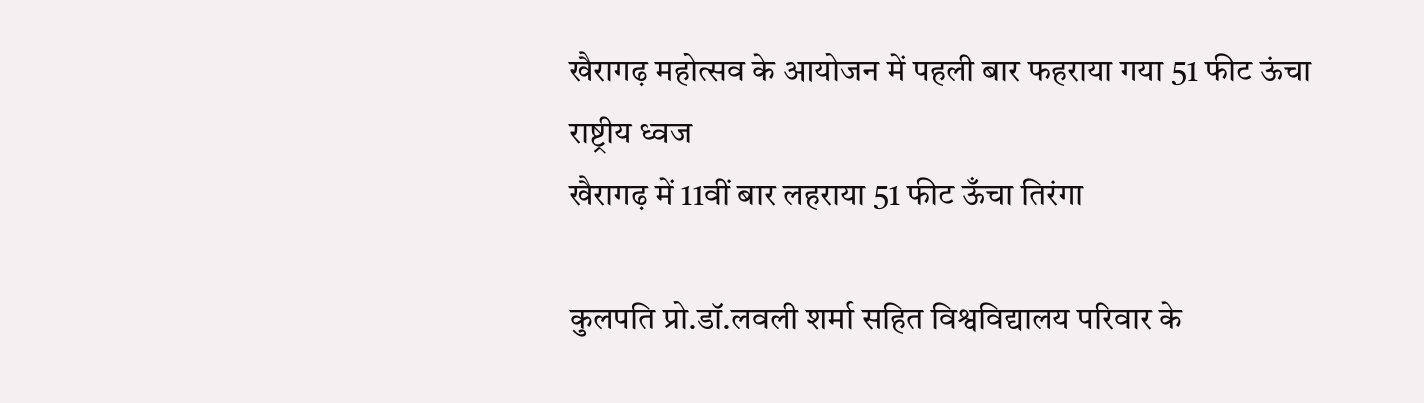खैरागढ़ महोत्सव के आयोजन में पहली बार फहराया गया 51 फीट ऊंचा राष्ट्रीय ध्वज
खैरागढ़ में 11वीं बार लहराया 51 फीट ऊँचा तिरंगा

कुलपति प्रो.डॉ.लवली शर्मा सहित विश्वविद्यालय परिवार के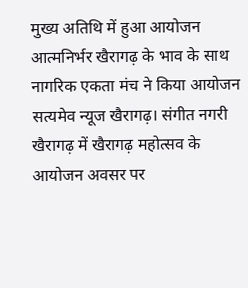मुख्य अतिथि में हुआ आयोजन
आत्मनिर्भर खैरागढ़ के भाव के साथ नागरिक एकता मंच ने किया आयोजन
सत्यमेव न्यूज खैरागढ़। संगीत नगरी खैरागढ़ में खैरागढ़ महोत्सव के आयोजन अवसर पर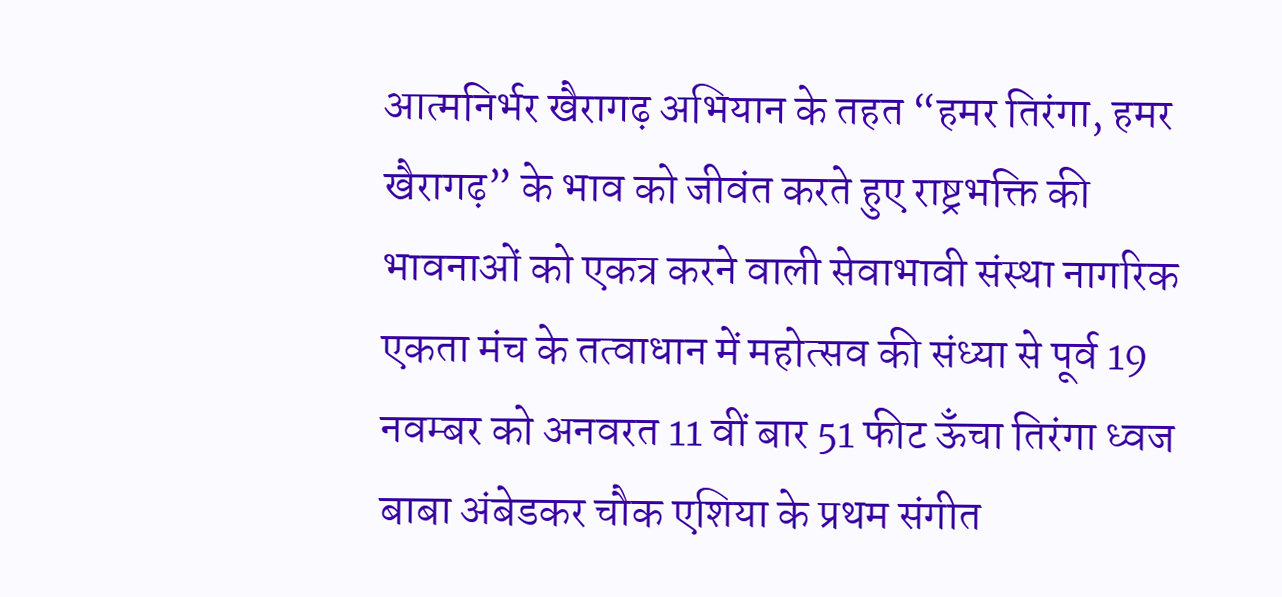आत्मनिर्भर खैरागढ़ अभियान के तहत “हमर तिरंगा, हमर खैरागढ़” के भाव को जीवंत करते हुए राष्ट्रभक्ति की भावनाओं को एकत्र करने वाली सेवाभावी संस्था नागरिक एकता मंच के तत्वाधान में महोत्सव की संध्या से पूर्व 19 नवम्बर को अनवरत 11 वीं बार 51 फीट ऊँचा तिरंगा ध्वज बाबा अंबेडकर चौक एशिया के प्रथम संगीत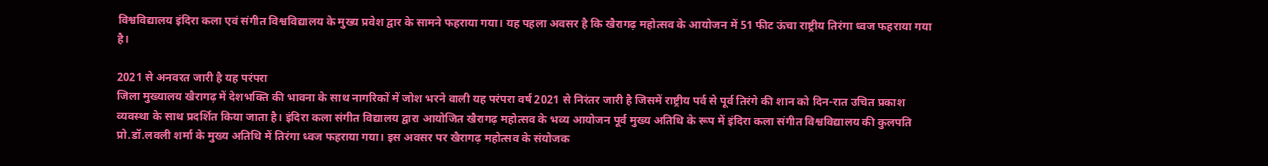विश्वविद्यालय इंदिरा कला एवं संगीत विश्वविद्यालय के मुख्य प्रवेश द्वार के सामने फहराया गया। यह पहला अवसर है कि खैरागढ़ महोत्सव के आयोजन में 51 फीट ऊंचा राष्ट्रीय तिरंगा ध्वज फहराया गया है।

2021 से अनवरत जारी है यह परंपरा
जिला मुख्यालय खैरागढ़ में देशभक्ति की भावना के साथ नागरिकों में जोश भरने वाली यह परंपरा वर्ष 2021 से निरंतर जारी है जिसमें राष्ट्रीय पर्व से पूर्व तिरंगे की शान को दिन-रात उचित प्रकाश व्यवस्था के साथ प्रदर्शित किया जाता है। इंदिरा कला संगीत विद्यालय द्वारा आयोजित खैरागढ़ महोत्सव के भव्य आयोजन पूर्व मुख्य अतिथि के रूप में इंदिरा कला संगीत विश्वविद्यालय की कुलपति प्रो.डॉ.लवली शर्मा के मुख्य अतिथि में तिरंगा ध्वज फहराया गया। इस अवसर पर खैरागढ़ महोत्सव के संयोजक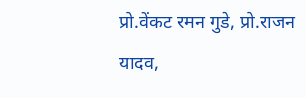प्रो.वेंकट रमन गुडे, प्रो.राजन यादव,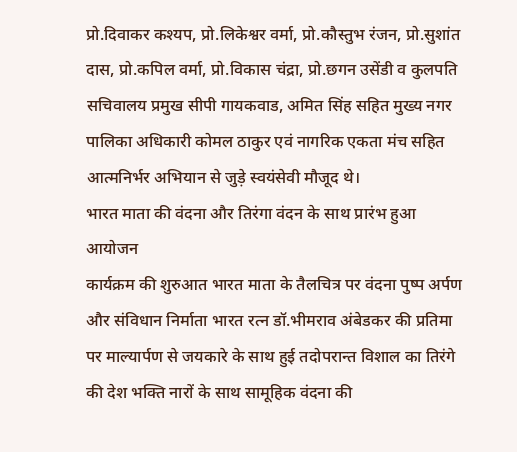प्रो.दिवाकर कश्यप, प्रो.लिकेश्वर वर्मा, प्रो.कौस्तुभ रंजन, प्रो.सुशांत दास, प्रो.कपिल वर्मा, प्रो.विकास चंद्रा, प्रो.छगन उसेंडी व कुलपति सचिवालय प्रमुख सीपी गायकवाड, अमित सिंह सहित मुख्य नगर पालिका अधिकारी कोमल ठाकुर एवं नागरिक एकता मंच सहित आत्मनिर्भर अभियान से जुड़े स्वयंसेवी मौजूद थे।
भारत माता की वंदना और तिरंगा वंदन के साथ प्रारंभ हुआ आयोजन
कार्यक्रम की शुरुआत भारत माता के तैलचित्र पर वंदना पुष्प अर्पण और संविधान निर्माता भारत रत्न डॉ.भीमराव अंबेडकर की प्रतिमा पर माल्यार्पण से जयकारे के साथ हुई तदोपरान्त विशाल का तिरंगे की देश भक्ति नारों के साथ सामूहिक वंदना की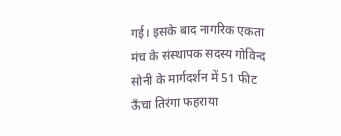गई। इसके बाद नागरिक एकता मंच के संस्थापक सदस्य गोविन्द सोनी के मार्गदर्शन में 51 फीट ऊँचा तिरंगा फहराया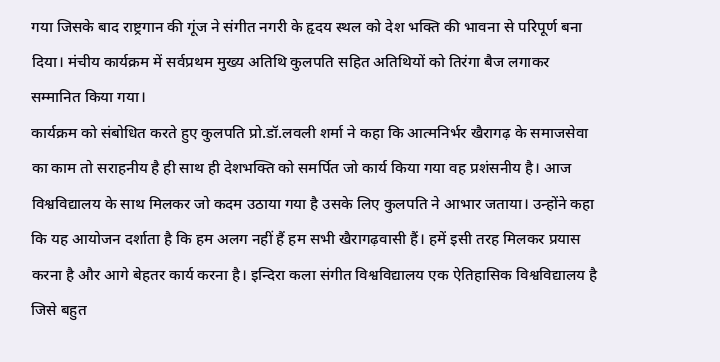गया जिसके बाद राष्ट्रगान की गूंज ने संगीत नगरी के हृदय स्थल को देश भक्ति की भावना से परिपूर्ण बना दिया। मंचीय कार्यक्रम में सर्वप्रथम मुख्य अतिथि कुलपति सहित अतिथियों को तिरंगा बैज लगाकर सम्मानित किया गया।
कार्यक्रम को संबोधित करते हुए कुलपति प्रो.डॉ.लवली शर्मा ने कहा कि आत्मनिर्भर खैरागढ़ के समाजसेवा का काम तो सराहनीय है ही साथ ही देशभक्ति को समर्पित जो कार्य किया गया वह प्रशंसनीय है। आज विश्वविद्यालय के साथ मिलकर जो कदम उठाया गया है उसके लिए कुलपति ने आभार जताया। उन्होंने कहा कि यह आयोजन दर्शाता है कि हम अलग नहीं हैं हम सभी खैरागढ़वासी हैं। हमें इसी तरह मिलकर प्रयास करना है और आगे बेहतर कार्य करना है। इन्दिरा कला संगीत विश्वविद्यालय एक ऐतिहासिक विश्वविद्यालय है जिसे बहुत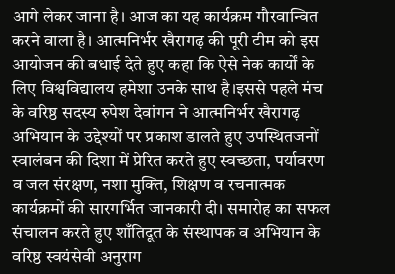आगे लेकर जाना है। आज का यह कार्यक्रम गौरवान्वित करने वाला है। आत्मनिर्भर खैरागढ़ की पूरी टीम को इस आयोजन की बधाई देते हुए कहा कि ऐसे नेक कार्यों के लिए विश्वविद्यालय हमेशा उनके साथ है।इससे पहले मंच के वरिष्ठ सदस्य रुपेश देवांगन ने आत्मनिर्भर खैरागढ़ अभियान के उद्देश्यों पर प्रकाश डालते हुए उपस्थितजनों स्वालंबन की दिशा में प्रेरित करते हुए स्वच्छता, पर्यावरण व जल संरक्षण, नशा मुक्ति, शिक्षण व रचनात्मक कार्यक्रमों की सारगर्भित जानकारी दी। समारोह का सफल संचालन करते हुए शाँतिदूत के संस्थापक व अभियान के वरिष्ठ स्वयंसेवी अनुराग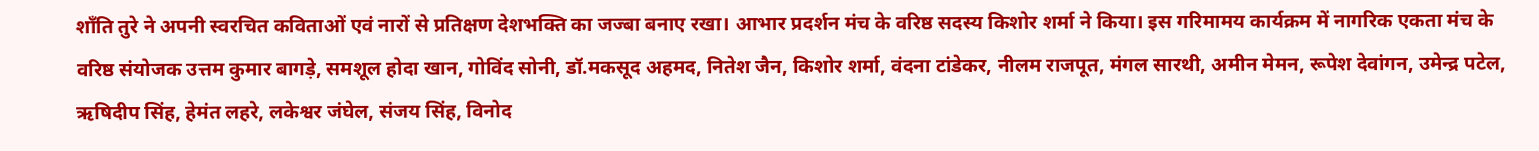शाँति तुरे ने अपनी स्वरचित कविताओं एवं नारों से प्रतिक्षण देशभक्ति का जज्बा बनाए रखा। आभार प्रदर्शन मंच के वरिष्ठ सदस्य किशोर शर्मा ने किया। इस गरिमामय कार्यक्रम में नागरिक एकता मंच के वरिष्ठ संयोजक उत्तम कुमार बागड़े, समशूल होदा खान, गोविंद सोनी, डॉ.मकसूद अहमद, नितेश जैन, किशोर शर्मा, वंदना टांडेकर, नीलम राजपूत, मंगल सारथी, अमीन मेमन, रूपेश देवांगन, उमेन्द्र पटेल, ऋषिदीप सिंह, हेमंत लहरे, लकेश्वर जंघेल, संजय सिंह, विनोद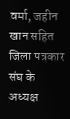वर्मा, जहीन खान सहित जिला पत्रकार संघ के अध्यक्ष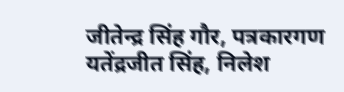जीतेन्द्र सिंह गौर, पत्रकारगण यतेंद्रजीत सिंह, निलेश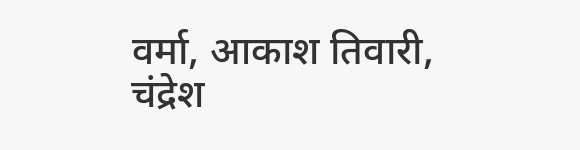वर्मा, आकाश तिवारी, चंद्रेश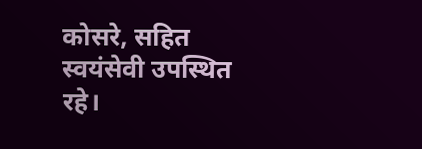कोसरे, सहित स्वयंसेवी उपस्थित रहे।